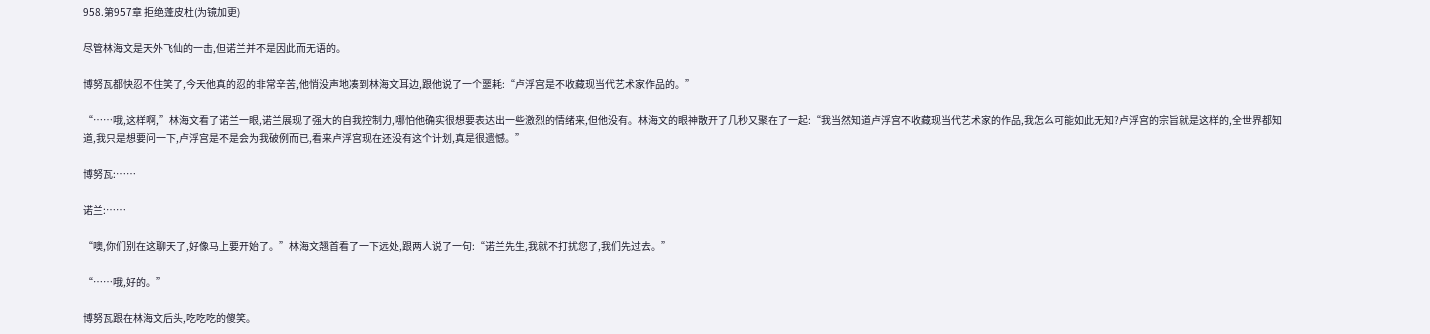958.第957章 拒绝蓬皮杜(为镜加更)

尽管林海文是天外飞仙的一击,但诺兰并不是因此而无语的。

博努瓦都快忍不住笑了,今天他真的忍的非常辛苦,他悄没声地凑到林海文耳边,跟他说了一个噩耗:“卢浮宫是不收藏现当代艺术家作品的。”

“……哦,这样啊,”林海文看了诺兰一眼,诺兰展现了强大的自我控制力,哪怕他确实很想要表达出一些激烈的情绪来,但他没有。林海文的眼神散开了几秒又聚在了一起:“我当然知道卢浮宫不收藏现当代艺术家的作品,我怎么可能如此无知?卢浮宫的宗旨就是这样的,全世界都知道,我只是想要问一下,卢浮宫是不是会为我破例而已,看来卢浮宫现在还没有这个计划,真是很遗憾。”

博努瓦:……

诺兰:……

“噢,你们别在这聊天了,好像马上要开始了。”林海文翘首看了一下远处,跟两人说了一句:“诺兰先生,我就不打扰您了,我们先过去。”

“……哦,好的。”

博努瓦跟在林海文后头,吃吃吃的傻笑。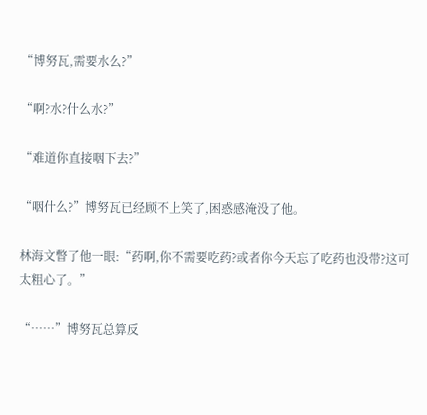“博努瓦,需要水么?”

“啊?水?什么水?”

“难道你直接咽下去?”

“咽什么?”博努瓦已经顾不上笑了,困惑感淹没了他。

林海文瞥了他一眼:“药啊,你不需要吃药?或者你今天忘了吃药也没带?这可太粗心了。”

“……”博努瓦总算反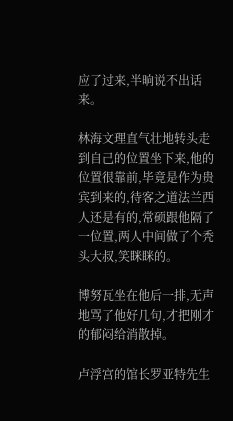应了过来,半晌说不出话来。

林海文理直气壮地转头走到自己的位置坐下来,他的位置很靠前,毕竟是作为贵宾到来的,待客之道法兰西人还是有的,常硕跟他隔了一位置,两人中间做了个秃头大叔,笑眯眯的。

博努瓦坐在他后一排,无声地骂了他好几句,才把刚才的郁闷给消散掉。

卢浮宫的馆长罗亚特先生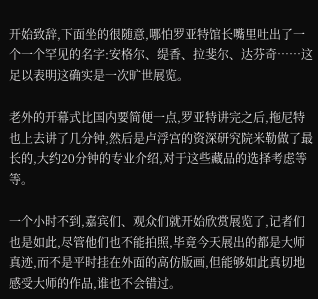开始致辞,下面坐的很随意,哪怕罗亚特馆长嘴里吐出了一个一个罕见的名字:安格尔、缇香、拉斐尔、达芬奇……这足以表明这确实是一次旷世展览。

老外的开幕式比国内要简便一点,罗亚特讲完之后,拖尼特也上去讲了几分钟,然后是卢浮宫的资深研究院米勒做了最长的,大约20分钟的专业介绍,对于这些藏品的选择考虑等等。

一个小时不到,嘉宾们、观众们就开始欣赏展览了,记者们也是如此,尽管他们也不能拍照,毕竟今天展出的都是大师真迹,而不是平时挂在外面的高仿版画,但能够如此真切地感受大师的作品,谁也不会错过。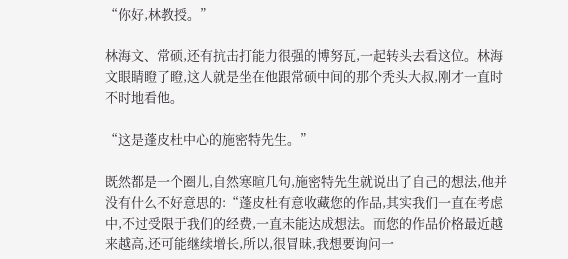“你好,林教授。”

林海文、常硕,还有抗击打能力很强的博努瓦,一起转头去看这位。林海文眼睛瞪了瞪,这人就是坐在他跟常硕中间的那个秃头大叔,刚才一直时不时地看他。

“这是蓬皮杜中心的施密特先生。”

既然都是一个圈儿,自然寒暄几句,施密特先生就说出了自己的想法,他并没有什么不好意思的:“蓬皮杜有意收藏您的作品,其实我们一直在考虑中,不过受限于我们的经费,一直未能达成想法。而您的作品价格最近越来越高,还可能继续增长,所以,很冒昧,我想要询问一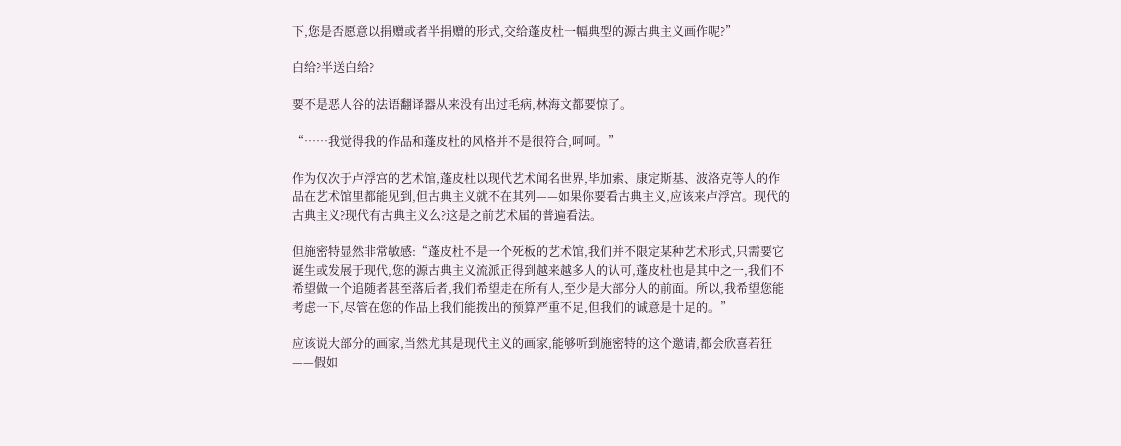下,您是否愿意以捐赠或者半捐赠的形式,交给蓬皮杜一幅典型的源古典主义画作呢?”

白给?半送白给?

要不是恶人谷的法语翻译器从来没有出过毛病,林海文都要惊了。

“……我觉得我的作品和蓬皮杜的风格并不是很符合,呵呵。”

作为仅次于卢浮宫的艺术馆,蓬皮杜以现代艺术闻名世界,毕加索、康定斯基、波洛克等人的作品在艺术馆里都能见到,但古典主义就不在其列——如果你要看古典主义,应该来卢浮宫。现代的古典主义?现代有古典主义么?这是之前艺术届的普遍看法。

但施密特显然非常敏感:“蓬皮杜不是一个死板的艺术馆,我们并不限定某种艺术形式,只需要它诞生或发展于现代,您的源古典主义流派正得到越来越多人的认可,蓬皮杜也是其中之一,我们不希望做一个追随者甚至落后者,我们希望走在所有人,至少是大部分人的前面。所以,我希望您能考虑一下,尽管在您的作品上我们能拨出的预算严重不足,但我们的诚意是十足的。”

应该说大部分的画家,当然尤其是现代主义的画家,能够听到施密特的这个邀请,都会欣喜若狂——假如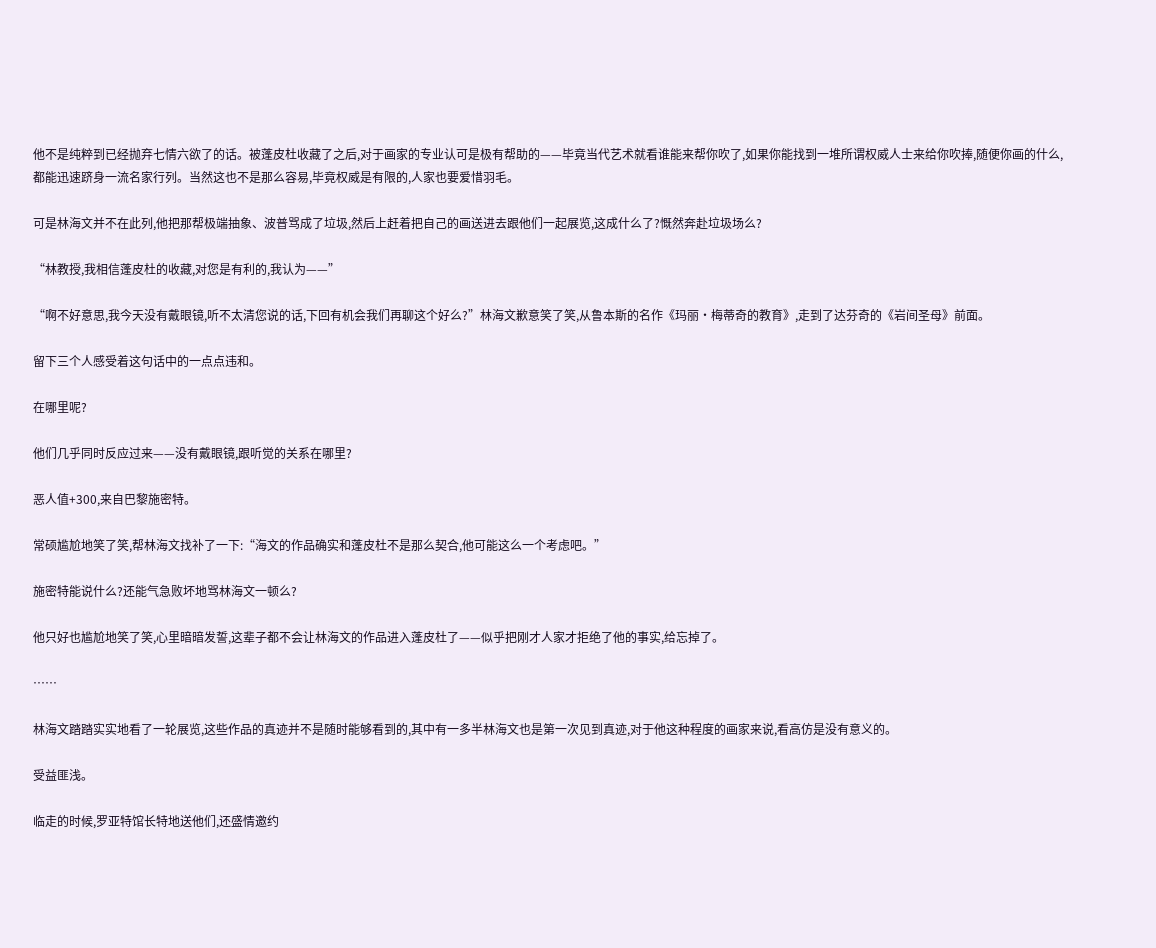他不是纯粹到已经抛弃七情六欲了的话。被蓬皮杜收藏了之后,对于画家的专业认可是极有帮助的——毕竟当代艺术就看谁能来帮你吹了,如果你能找到一堆所谓权威人士来给你吹捧,随便你画的什么,都能迅速跻身一流名家行列。当然这也不是那么容易,毕竟权威是有限的,人家也要爱惜羽毛。

可是林海文并不在此列,他把那帮极端抽象、波普骂成了垃圾,然后上赶着把自己的画送进去跟他们一起展览,这成什么了?慨然奔赴垃圾场么?

“林教授,我相信蓬皮杜的收藏,对您是有利的,我认为——”

“啊不好意思,我今天没有戴眼镜,听不太清您说的话,下回有机会我们再聊这个好么?”林海文歉意笑了笑,从鲁本斯的名作《玛丽·梅蒂奇的教育》,走到了达芬奇的《岩间圣母》前面。

留下三个人感受着这句话中的一点点违和。

在哪里呢?

他们几乎同时反应过来——没有戴眼镜,跟听觉的关系在哪里?

恶人值+300,来自巴黎施密特。

常硕尴尬地笑了笑,帮林海文找补了一下:“海文的作品确实和蓬皮杜不是那么契合,他可能这么一个考虑吧。”

施密特能说什么?还能气急败坏地骂林海文一顿么?

他只好也尴尬地笑了笑,心里暗暗发誓,这辈子都不会让林海文的作品进入蓬皮杜了——似乎把刚才人家才拒绝了他的事实,给忘掉了。

……

林海文踏踏实实地看了一轮展览,这些作品的真迹并不是随时能够看到的,其中有一多半林海文也是第一次见到真迹,对于他这种程度的画家来说,看高仿是没有意义的。

受益匪浅。

临走的时候,罗亚特馆长特地送他们,还盛情邀约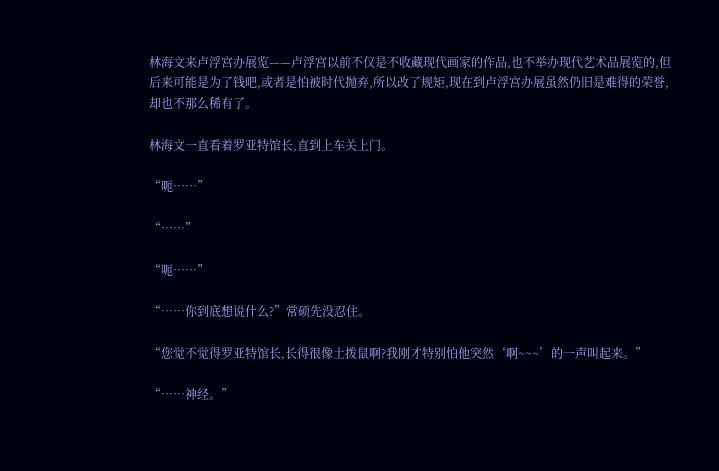林海文来卢浮宫办展览——卢浮宫以前不仅是不收藏现代画家的作品,也不举办现代艺术品展览的,但后来可能是为了钱吧,或者是怕被时代抛弃,所以改了规矩,现在到卢浮宫办展虽然仍旧是难得的荣誉,却也不那么稀有了。

林海文一直看着罗亚特馆长,直到上车关上门。

“呃……”

“……”

“呃……”

“……你到底想说什么?”常硕先没忍住。

“您觉不觉得罗亚特馆长,长得很像土拨鼠啊?我刚才特别怕他突然‘啊~~~’的一声叫起来。”

“……神经。”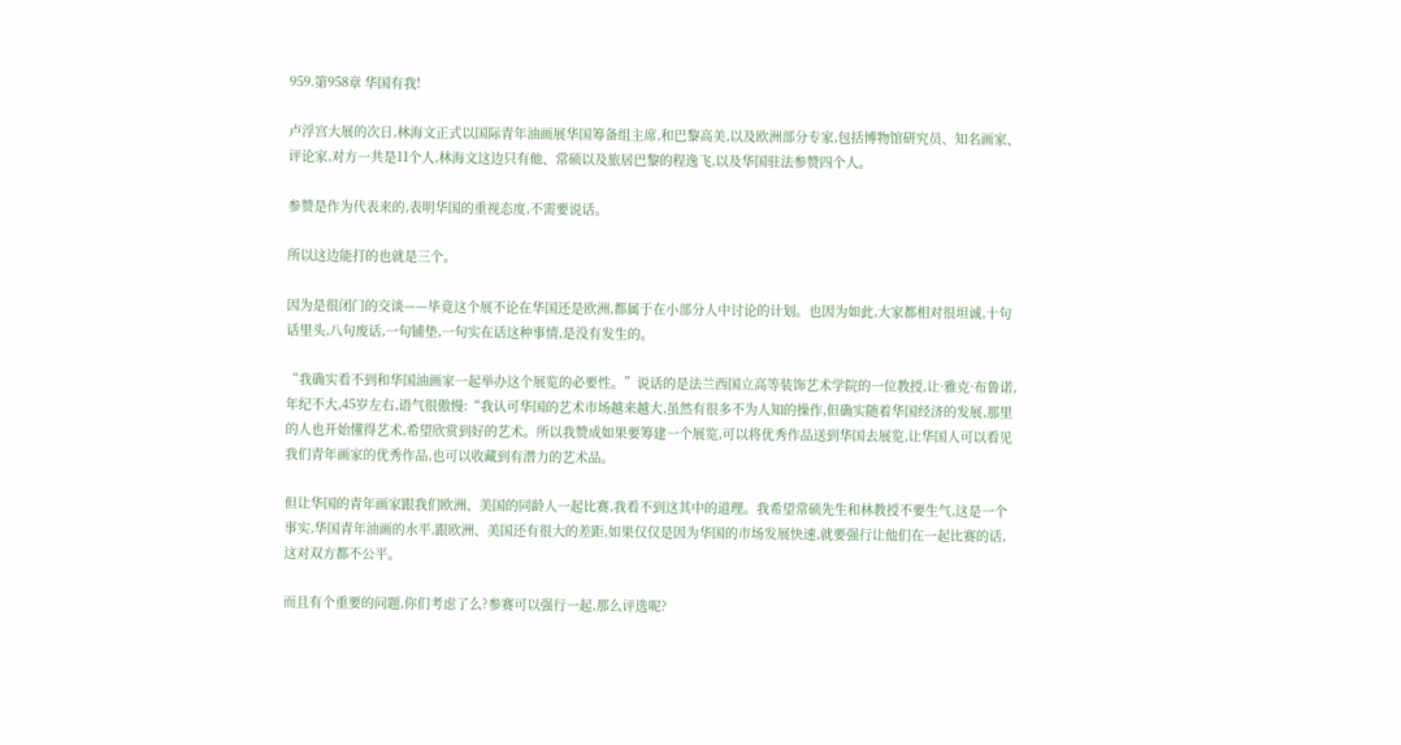959.第958章 华国有我!

卢浮宫大展的次日,林海文正式以国际青年油画展华国筹备组主席,和巴黎高美,以及欧洲部分专家,包括博物馆研究员、知名画家、评论家,对方一共是11个人,林海文这边只有他、常硕以及旅居巴黎的程逸飞,以及华国驻法参赞四个人。

参赞是作为代表来的,表明华国的重视态度,不需要说话。

所以这边能打的也就是三个。

因为是很闭门的交谈——毕竟这个展不论在华国还是欧洲,都属于在小部分人中讨论的计划。也因为如此,大家都相对很坦诚,十句话里头,八句废话,一句铺垫,一句实在话这种事情,是没有发生的。

“我确实看不到和华国油画家一起举办这个展览的必要性。”说话的是法兰西国立高等装饰艺术学院的一位教授,让·雅克·布鲁诺,年纪不大,45岁左右,语气很傲慢:“我认可华国的艺术市场越来越大,虽然有很多不为人知的操作,但确实随着华国经济的发展,那里的人也开始懂得艺术,希望欣赏到好的艺术。所以我赞成如果要筹建一个展览,可以将优秀作品送到华国去展览,让华国人可以看见我们青年画家的优秀作品,也可以收藏到有潜力的艺术品。

但让华国的青年画家跟我们欧洲、美国的同龄人一起比赛,我看不到这其中的道理。我希望常硕先生和林教授不要生气,这是一个事实,华国青年油画的水平,跟欧洲、美国还有很大的差距,如果仅仅是因为华国的市场发展快速,就要强行让他们在一起比赛的话,这对双方都不公平。

而且有个重要的问题,你们考虑了么?参赛可以强行一起,那么评选呢?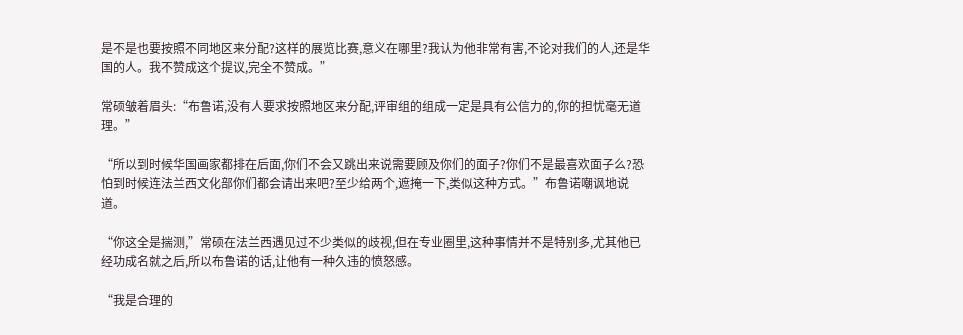是不是也要按照不同地区来分配?这样的展览比赛,意义在哪里?我认为他非常有害,不论对我们的人,还是华国的人。我不赞成这个提议,完全不赞成。”

常硕皱着眉头:“布鲁诺,没有人要求按照地区来分配,评审组的组成一定是具有公信力的,你的担忧毫无道理。”

“所以到时候华国画家都排在后面,你们不会又跳出来说需要顾及你们的面子?你们不是最喜欢面子么?恐怕到时候连法兰西文化部你们都会请出来吧?至少给两个,遮掩一下,类似这种方式。”布鲁诺嘲讽地说道。

“你这全是揣测,”常硕在法兰西遇见过不少类似的歧视,但在专业圈里,这种事情并不是特别多,尤其他已经功成名就之后,所以布鲁诺的话,让他有一种久违的愤怒感。

“我是合理的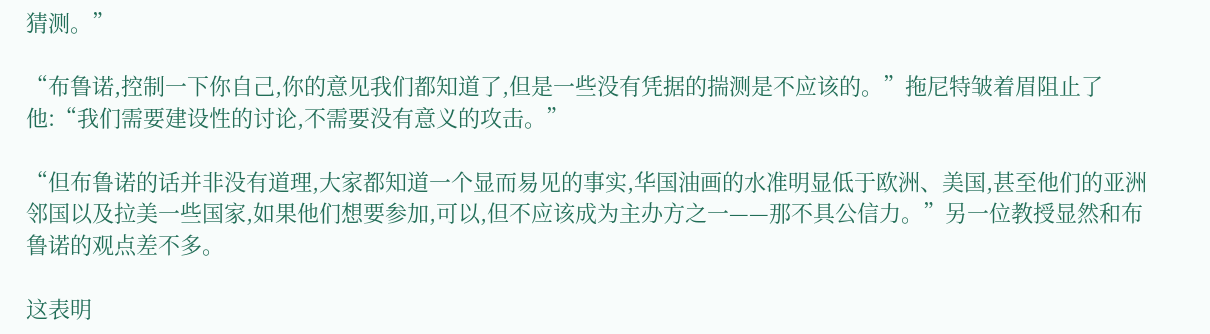猜测。”

“布鲁诺,控制一下你自己,你的意见我们都知道了,但是一些没有凭据的揣测是不应该的。”拖尼特皱着眉阻止了他:“我们需要建设性的讨论,不需要没有意义的攻击。”

“但布鲁诺的话并非没有道理,大家都知道一个显而易见的事实,华国油画的水准明显低于欧洲、美国,甚至他们的亚洲邻国以及拉美一些国家,如果他们想要参加,可以,但不应该成为主办方之一——那不具公信力。”另一位教授显然和布鲁诺的观点差不多。

这表明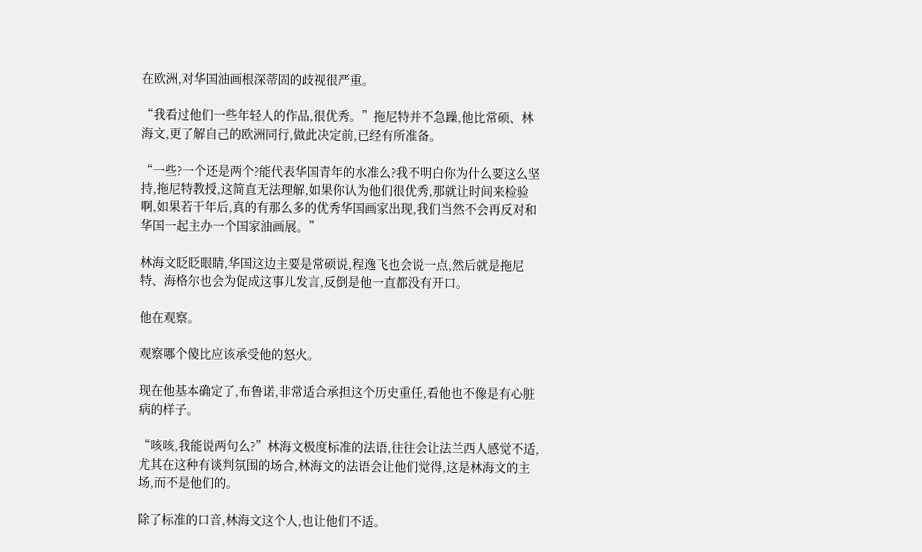在欧洲,对华国油画根深蒂固的歧视很严重。

“我看过他们一些年轻人的作品,很优秀。”拖尼特并不急躁,他比常硕、林海文,更了解自己的欧洲同行,做此决定前,已经有所准备。

“一些?一个还是两个?能代表华国青年的水准么?我不明白你为什么要这么坚持,拖尼特教授,这简直无法理解,如果你认为他们很优秀,那就让时间来检验啊,如果若干年后,真的有那么多的优秀华国画家出现,我们当然不会再反对和华国一起主办一个国家油画展。”

林海文眨眨眼睛,华国这边主要是常硕说,程逸飞也会说一点,然后就是拖尼特、海格尔也会为促成这事儿发言,反倒是他一直都没有开口。

他在观察。

观察哪个傻比应该承受他的怒火。

现在他基本确定了,布鲁诺,非常适合承担这个历史重任,看他也不像是有心脏病的样子。

“咳咳,我能说两句么?”林海文极度标准的法语,往往会让法兰西人感觉不适,尤其在这种有谈判氛围的场合,林海文的法语会让他们觉得,这是林海文的主场,而不是他们的。

除了标准的口音,林海文这个人,也让他们不适。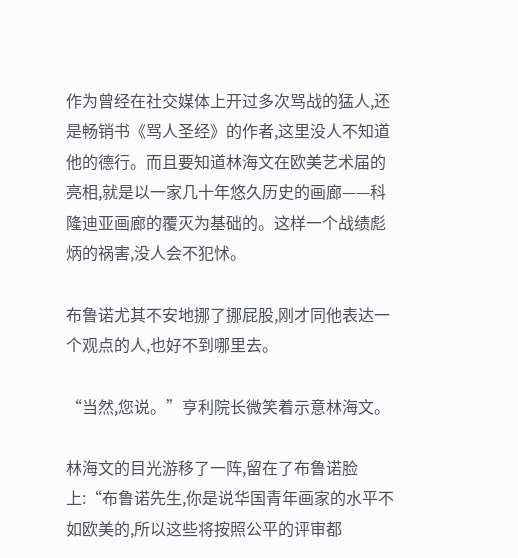作为曾经在社交媒体上开过多次骂战的猛人,还是畅销书《骂人圣经》的作者,这里没人不知道他的德行。而且要知道林海文在欧美艺术届的亮相,就是以一家几十年悠久历史的画廊——科隆迪亚画廊的覆灭为基础的。这样一个战绩彪炳的祸害,没人会不犯怵。

布鲁诺尤其不安地挪了挪屁股,刚才同他表达一个观点的人,也好不到哪里去。

“当然,您说。”亨利院长微笑着示意林海文。

林海文的目光游移了一阵,留在了布鲁诺脸上:“布鲁诺先生,你是说华国青年画家的水平不如欧美的,所以这些将按照公平的评审都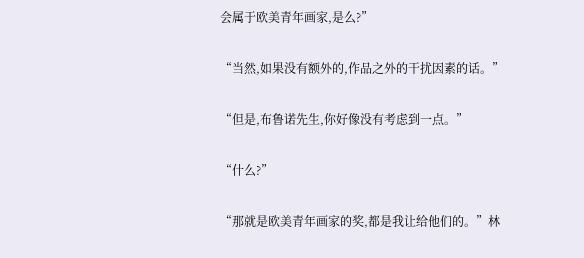会属于欧美青年画家,是么?”

“当然,如果没有额外的,作品之外的干扰因素的话。”

“但是,布鲁诺先生,你好像没有考虑到一点。”

“什么?”

“那就是欧美青年画家的奖,都是我让给他们的。”林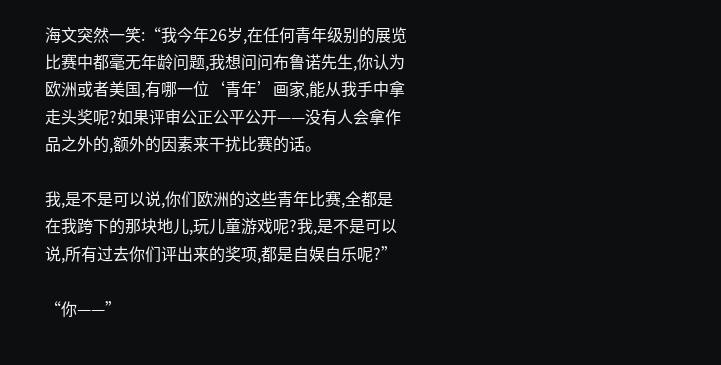海文突然一笑:“我今年26岁,在任何青年级别的展览比赛中都毫无年龄问题,我想问问布鲁诺先生,你认为欧洲或者美国,有哪一位‘青年’画家,能从我手中拿走头奖呢?如果评审公正公平公开——没有人会拿作品之外的,额外的因素来干扰比赛的话。

我,是不是可以说,你们欧洲的这些青年比赛,全都是在我跨下的那块地儿,玩儿童游戏呢?我,是不是可以说,所有过去你们评出来的奖项,都是自娱自乐呢?”

“你——”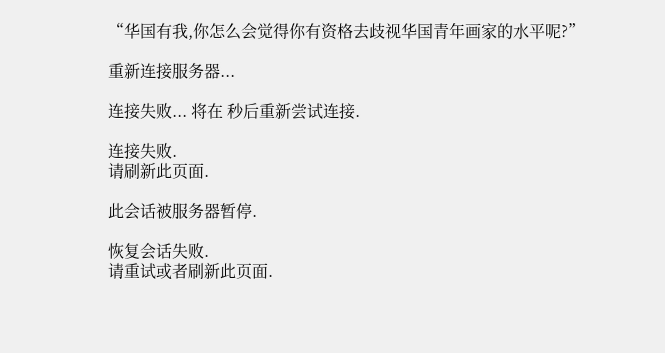“华国有我,你怎么会觉得你有资格去歧视华国青年画家的水平呢?”

重新连接服务器...

连接失败... 将在 秒后重新尝试连接.

连接失败.
请刷新此页面.

此会话被服务器暂停.

恢复会话失败.
请重试或者刷新此页面.